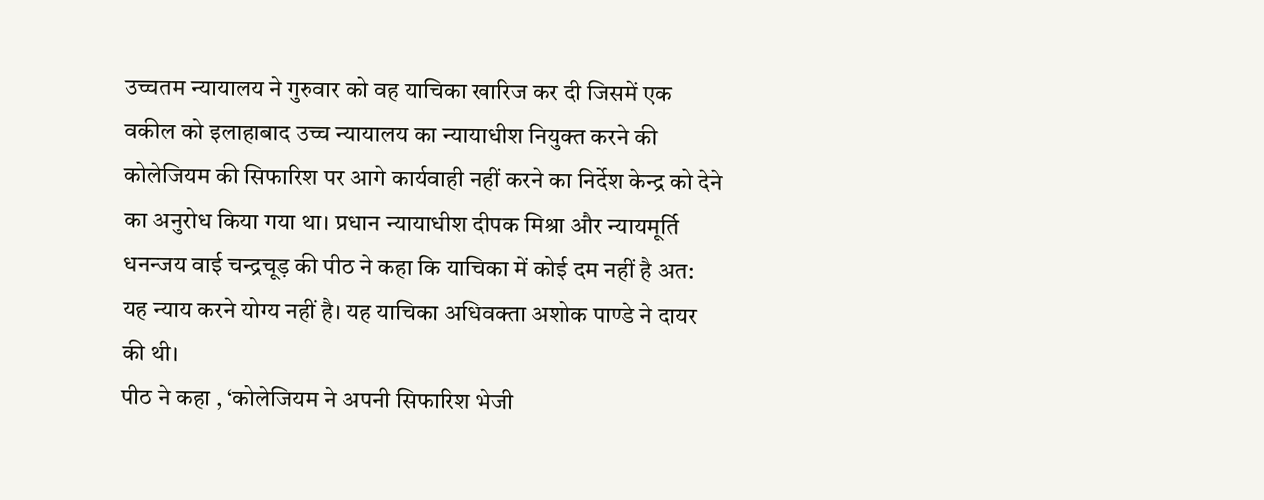उच्चतम न्यायालय ने गुरुवार को वह याचिका खारिज कर दी जिसमें एक वकील को इलाहाबाद उच्च न्यायालय का न्यायाधीश नियुक्त करने की कोलेजियम की सिफारिश पर आगे कार्यवाही नहीं करने का निर्देश केन्द्र को देने का अनुरोध किया गया था। प्रधान न्यायाधीश दीपक मिश्रा और न्यायमूर्ति धनन्जय वाई चन्द्रचूड़ की पीठ ने कहा कि याचिका में कोई दम नहीं है अत: यह न्याय करने योग्य नहीं है। यह याचिका अधिवक्ता अशोक पाण्डे ने दायर की थी।
पीठ ने कहा , ‘कोलेजियम ने अपनी सिफारिश भेजी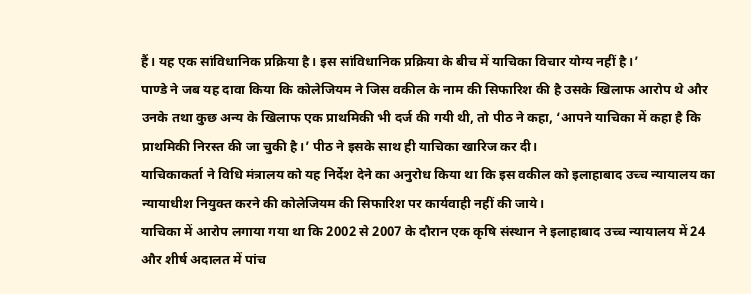हैं। यह एक सांविधानिक प्रक्रिया है। इस सांविधानिक प्रक्रिया के बीच में याचिका विचार योग्य नहीं है।’
पाण्डे ने जब यह दावा किया कि कोलेजियम ने जिस वकील के नाम की सिफारिश की है उसके खिलाफ आरोप थे और उनके तथा कुछ अन्य के खिलाफ एक प्राथमिकी भी दर्ज की गयी थी, तो पीठ ने कहा, ‘आपने याचिका में कहा है कि प्राथमिकी निरस्त की जा चुकी है।’ पीठ ने इसके साथ ही याचिका खारिज कर दी।
याचिकाकर्ता ने विधि मंत्रालय को यह निर्देश देने का अनुरोध किया था कि इस वकील को इलाहाबाद उच्च न्यायालय का न्यायाधीश नियुक्त करने की कोलेजियम की सिफारिश पर कार्यवाही नहीं की जाये।
याचिका में आरोप लगाया गया था कि 2002 से 2007 के दौरान एक कृषि संस्थान ने इलाहाबाद उच्च न्यायालय में 24 और शीर्ष अदालत में पांच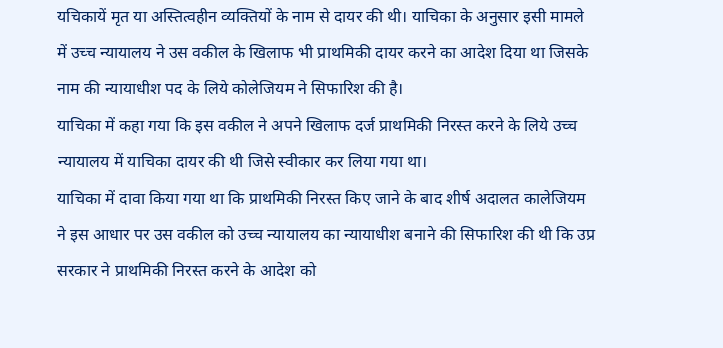यचिकायें मृत या अस्तित्वहीन व्यक्तियों के नाम से दायर की थी। याचिका के अनुसार इसी मामले में उच्च न्यायालय ने उस वकील के खिलाफ भी प्राथमिकी दायर करने का आदेश दिया था जिसके नाम की न्यायाधीश पद के लिये कोलेजियम ने सिफारिश की है।
याचिका में कहा गया कि इस वकील ने अपने खिलाफ दर्ज प्राथमिकी निरस्त करने के लिये उच्च न्यायालय में याचिका दायर की थी जिसे स्वीकार कर लिया गया था।
याचिका में दावा किया गया था कि प्राथमिकी निरस्त किए जाने के बाद शीर्ष अदालत कालेजियम ने इस आधार पर उस वकील को उच्च न्यायालय का न्यायाधीश बनाने की सिफारिश की थी कि उप्र सरकार ने प्राथमिकी निरस्त करने के आदेश को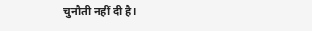चुनौती नहीं दी है।